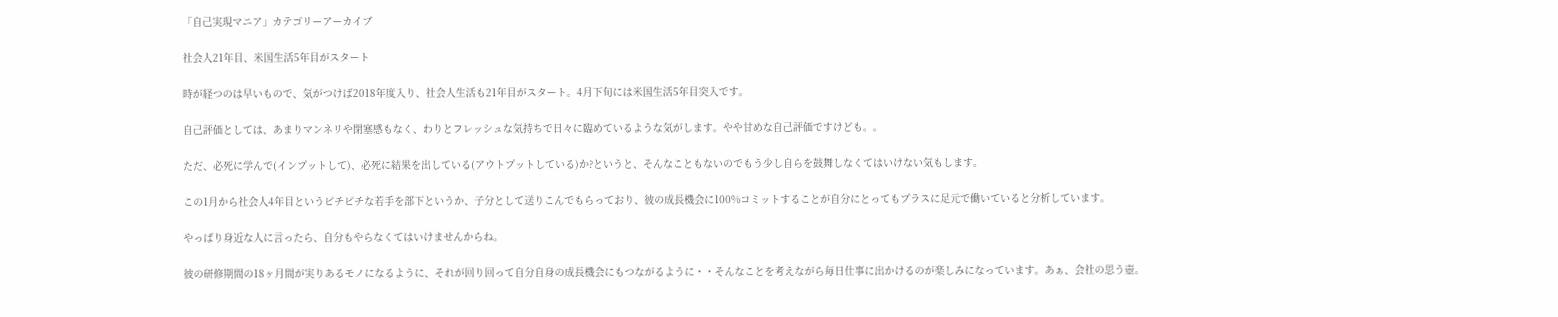「自己実現マニア」カテゴリーアーカイブ

社会人21年目、米国生活5年目がスタート

時が経つのは早いもので、気がつけば2018年度入り、社会人生活も21年目がスタート。4月下旬には米国生活5年目突入です。

自己評価としては、あまりマンネリや閉塞感もなく、わりとフレッシュな気持ちで日々に臨めているような気がします。やや甘めな自己評価ですけども。。

ただ、必死に学んで(インプットして)、必死に結果を出している(アウトプットしている)か?というと、そんなこともないのでもう少し自らを鼓舞しなくてはいけない気もします。

この1月から社会人4年目というピチピチな若手を部下というか、子分として送りこんでもらっており、彼の成長機会に100%コミットすることが自分にとってもプラスに足元で働いていると分析しています。

やっぱり身近な人に言ったら、自分もやらなくてはいけませんからね。

彼の研修期間の18ヶ月間が実りあるモノになるように、それが回り回って自分自身の成長機会にもつながるように・・そんなことを考えながら毎日仕事に出かけるのが楽しみになっています。あぁ、会社の思う壺。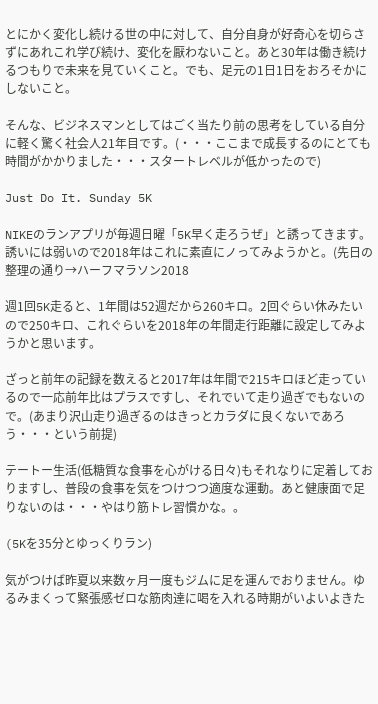とにかく変化し続ける世の中に対して、自分自身が好奇心を切らさずにあれこれ学び続け、変化を厭わないこと。あと30年は働き続けるつもりで未来を見ていくこと。でも、足元の1日1日をおろそかにしないこと。

そんな、ビジネスマンとしてはごく当たり前の思考をしている自分に軽く驚く社会人21年目です。(・・・ここまで成長するのにとても時間がかかりました・・・スタートレベルが低かったので)

Just Do It. Sunday 5K

NIKEのランアプリが毎週日曜「5K早く走ろうぜ」と誘ってきます。誘いには弱いので2018年はこれに素直にノってみようかと。(先日の整理の通り→ハーフマラソン2018

週1回5K走ると、1年間は52週だから260キロ。2回ぐらい休みたいので250キロ、これぐらいを2018年の年間走行距離に設定してみようかと思います。

ざっと前年の記録を数えると2017年は年間で215キロほど走っているので一応前年比はプラスですし、それでいて走り過ぎでもないので。(あまり沢山走り過ぎるのはきっとカラダに良くないであろう・・・という前提)

テートー生活(低糖質な食事を心がける日々)もそれなりに定着しておりますし、普段の食事を気をつけつつ適度な運動。あと健康面で足りないのは・・・やはり筋トレ習慣かな。。

(5Kを35分とゆっくりラン)

気がつけば昨夏以来数ヶ月一度もジムに足を運んでおりません。ゆるみまくって緊張感ゼロな筋肉達に喝を入れる時期がいよいよきた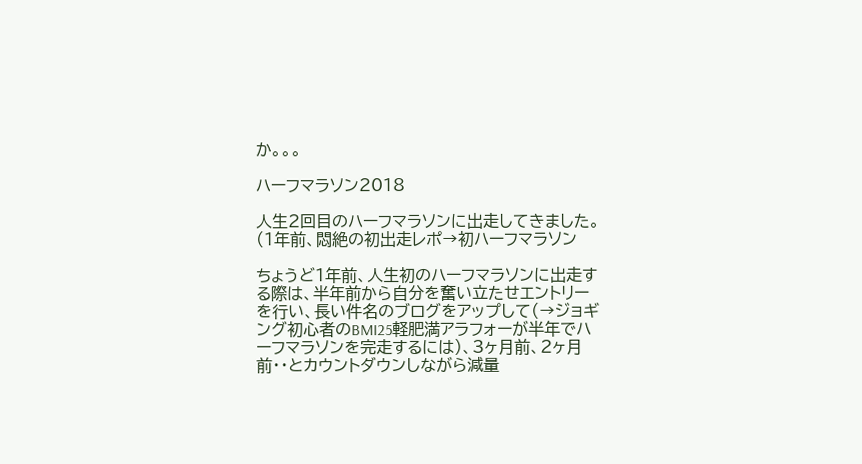か。。。

ハーフマラソン2018

人生2回目のハーフマラソンに出走してきました。(1年前、悶絶の初出走レポ→初ハーフマラソン

ちょうど1年前、人生初のハーフマラソンに出走する際は、半年前から自分を奮い立たせエントリーを行い、長い件名のブログをアップして(→ジョギング初心者のBMI25軽肥満アラフォーが半年でハーフマラソンを完走するには)、3ヶ月前、2ヶ月前・・とカウントダウンしながら減量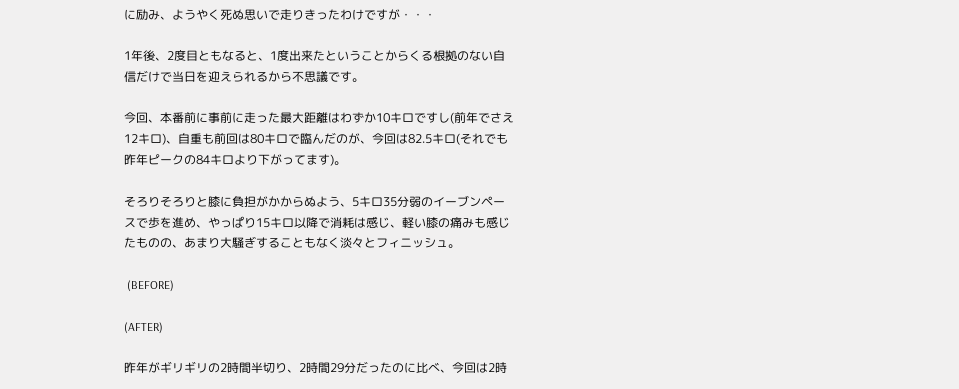に励み、ようやく死ぬ思いで走りきったわけですが・・・

1年後、2度目ともなると、1度出来たということからくる根拠のない自信だけで当日を迎えられるから不思議です。

今回、本番前に事前に走った最大距離はわずか10キロですし(前年でさえ12キロ)、自重も前回は80キロで臨んだのが、今回は82.5キロ(それでも昨年ピークの84キロより下がってます)。

そろりそろりと膝に負担がかからぬよう、5キロ35分弱のイーブンペースで歩を進め、やっぱり15キロ以降で消耗は感じ、軽い膝の痛みも感じたものの、あまり大騒ぎすることもなく淡々とフィニッシュ。

 (BEFORE)

(AFTER)

昨年がギリギリの2時間半切り、2時間29分だったのに比べ、今回は2時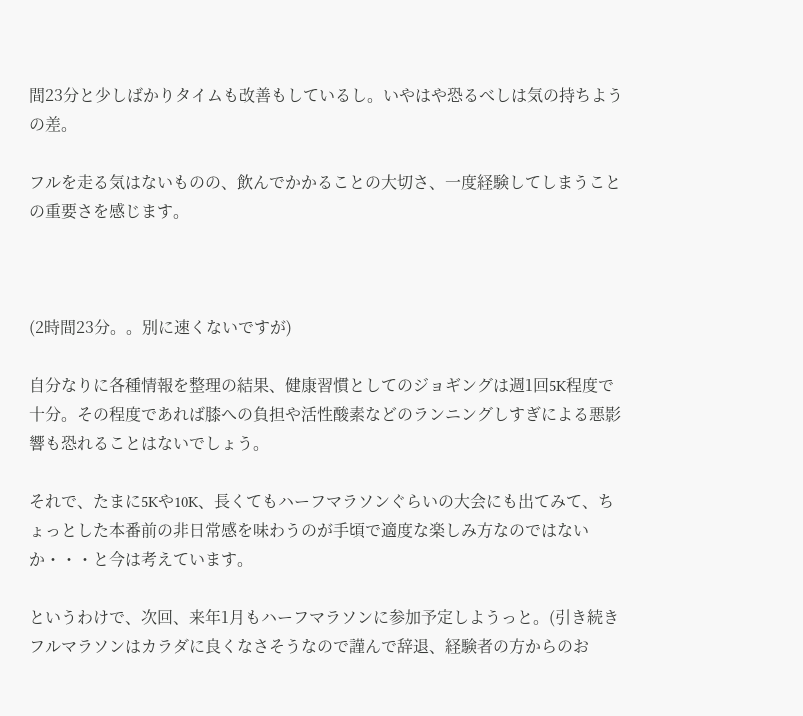間23分と少しばかりタイムも改善もしているし。いやはや恐るべしは気の持ちようの差。

フルを走る気はないものの、飲んでかかることの大切さ、一度経験してしまうことの重要さを感じます。



(2時間23分。。別に速くないですが)

自分なりに各種情報を整理の結果、健康習慣としてのジョギングは週1回5K程度で十分。その程度であれば膝への負担や活性酸素などのランニングしすぎによる悪影響も恐れることはないでしょう。

それで、たまに5Kや10K、長くてもハーフマラソンぐらいの大会にも出てみて、ちょっとした本番前の非日常感を味わうのが手頃で適度な楽しみ方なのではないか・・・と今は考えています。

というわけで、次回、来年1月もハーフマラソンに参加予定しようっと。(引き続きフルマラソンはカラダに良くなさそうなので謹んで辞退、経験者の方からのお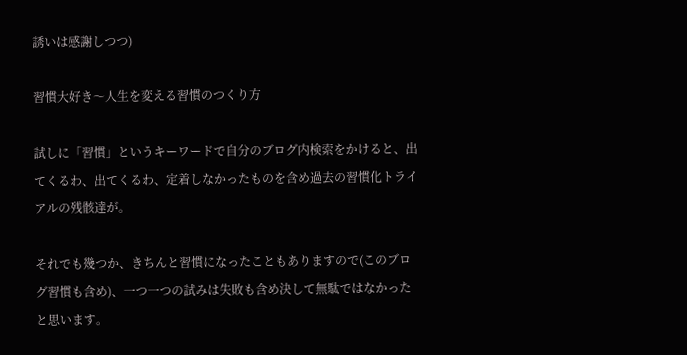誘いは感謝しつつ)

習慣大好き〜人生を変える習慣のつくり方

試しに「習慣」というキーワードで自分のブログ内検索をかけると、出てくるわ、出てくるわ、定着しなかったものを含め過去の習慣化トライアルの残骸達が。

それでも幾つか、きちんと習慣になったこともありますので(このブログ習慣も含め)、一つ一つの試みは失敗も含め決して無駄ではなかったと思います。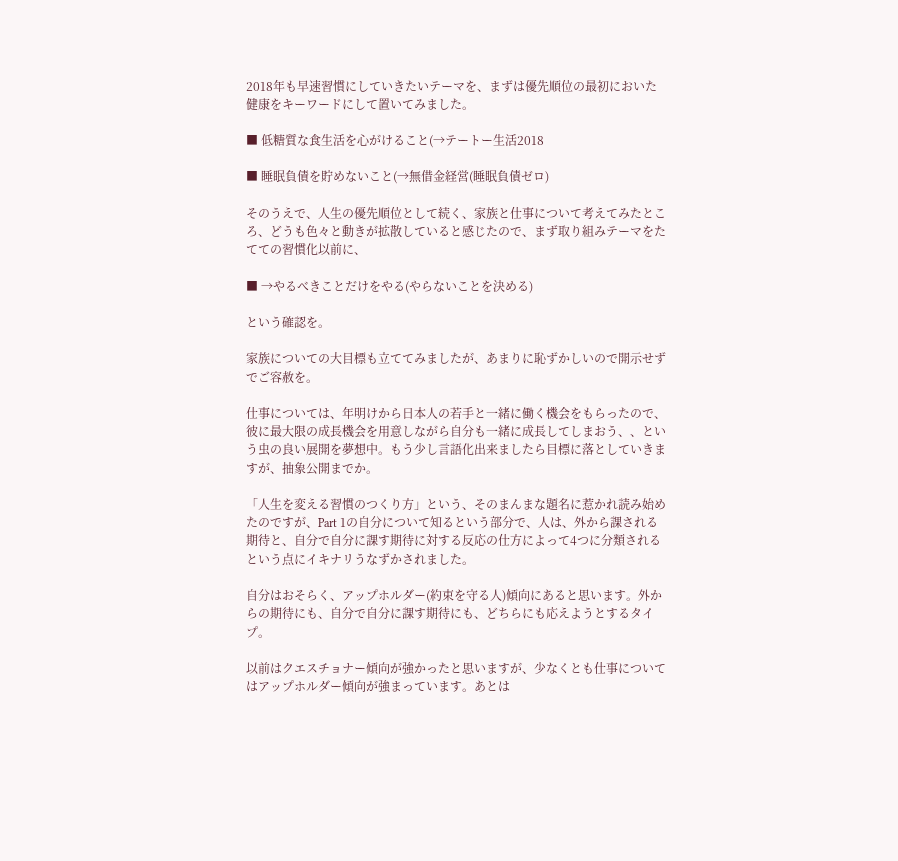2018年も早速習慣にしていきたいテーマを、まずは優先順位の最初においた健康をキーワードにして置いてみました。

■ 低糖質な食生活を心がけること(→テートー生活2018

■ 睡眠負債を貯めないこと(→無借金経営(睡眠負債ゼロ)

そのうえで、人生の優先順位として続く、家族と仕事について考えてみたところ、どうも色々と動きが拡散していると感じたので、まず取り組みテーマをたてての習慣化以前に、

■ →やるべきことだけをやる(やらないことを決める)

という確認を。

家族についての大目標も立ててみましたが、あまりに恥ずかしいので開示せずでご容赦を。

仕事については、年明けから日本人の若手と一緒に働く機会をもらったので、彼に最大限の成長機会を用意しながら自分も一緒に成長してしまおう、、という虫の良い展開を夢想中。もう少し言語化出来ましたら目標に落としていきますが、抽象公開までか。

「人生を変える習慣のつくり方」という、そのまんまな題名に惹かれ読み始めたのですが、Part 1の自分について知るという部分で、人は、外から課される期待と、自分で自分に課す期待に対する反応の仕方によって4つに分類されるという点にイキナリうなずかされました。

自分はおそらく、アップホルダー(約束を守る人)傾向にあると思います。外からの期待にも、自分で自分に課す期待にも、どちらにも応えようとするタイプ。

以前はクエスチョナー傾向が強かったと思いますが、少なくとも仕事についてはアップホルダー傾向が強まっています。あとは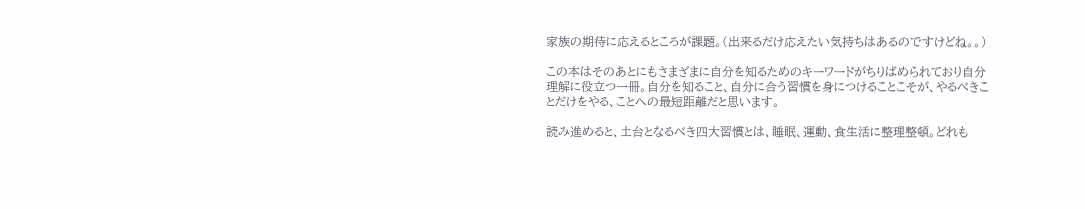家族の期待に応えるところが課題。(出来るだけ応えたい気持ちはあるのですけどね。。)

この本はそのあとにもさまざまに自分を知るためのキーワードがちりばめられており自分理解に役立つ一冊。自分を知ること、自分に合う習慣を身につけることこそが、やるべきことだけをやる、ことへの最短距離だと思います。

読み進めると、土台となるべき四大習慣とは、睡眠、運動、食生活に整理整頓。どれも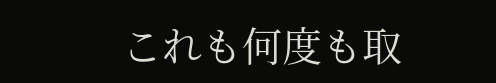これも何度も取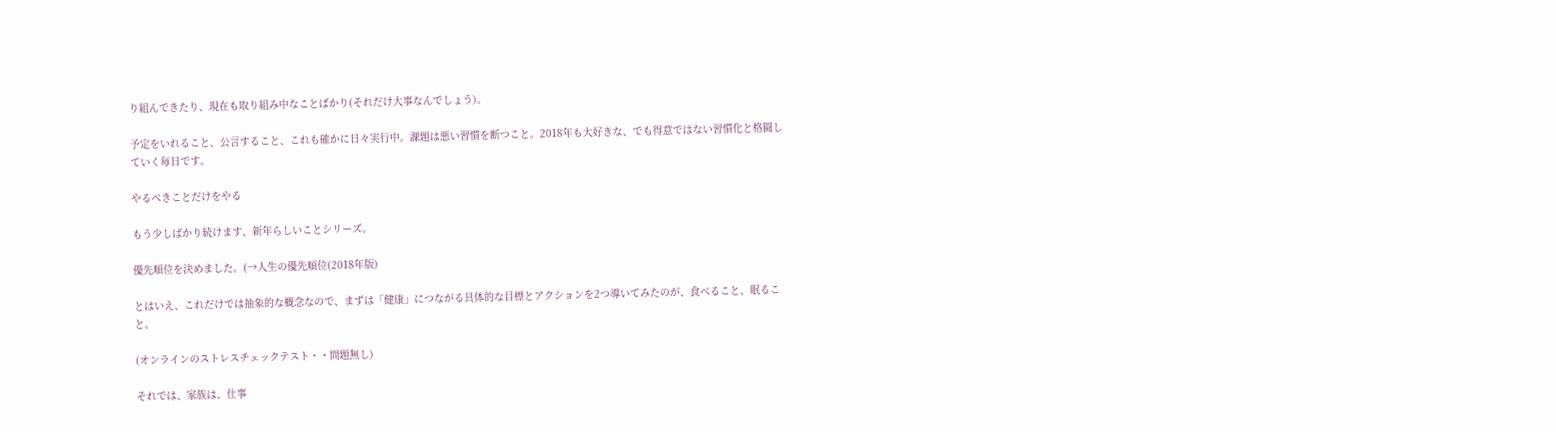り組んできたり、現在も取り組み中なことばかり(それだけ大事なんでしょう)。

予定をいれること、公言すること、これも確かに日々実行中。課題は悪い習慣を断つこと。2018年も大好きな、でも得意ではない習慣化と格闘していく毎日です。

やるべきことだけをやる

もう少しばかり続けます、新年らしいことシリーズ。

優先順位を決めました。(→人生の優先順位(2018年版)

とはいえ、これだけでは抽象的な概念なので、まずは「健康」につながる具体的な目標とアクションを2つ導いてみたのが、食べること、眠ること。

(オンラインのストレスチェックテスト・・問題無し)

それでは、家族は、仕事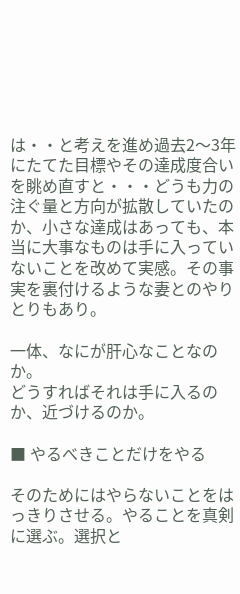は・・と考えを進め過去2〜3年にたてた目標やその達成度合いを眺め直すと・・・どうも力の注ぐ量と方向が拡散していたのか、小さな達成はあっても、本当に大事なものは手に入っていないことを改めて実感。その事実を裏付けるような妻とのやりとりもあり。

一体、なにが肝心なことなのか。
どうすればそれは手に入るのか、近づけるのか。

■ やるべきことだけをやる

そのためにはやらないことをはっきりさせる。やることを真剣に選ぶ。選択と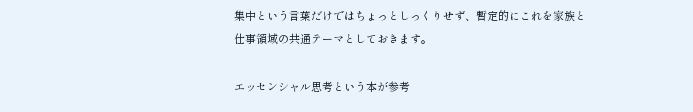集中という言葉だけではちょっとしっくりせず、暫定的にこれを家族と仕事領域の共通テーマとしておきます。

エッセンシャル思考という本が参考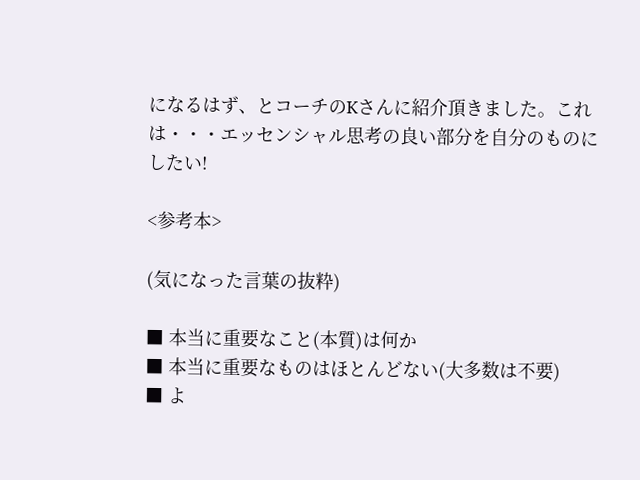になるはず、とコーチのKさんに紹介頂きました。これは・・・エッセンシャル思考の良い部分を自分のものにしたい!

<参考本>

(気になった言葉の抜粋)

■ 本当に重要なこと(本質)は何か
■ 本当に重要なものはほとんどない(大多数は不要)
■ よ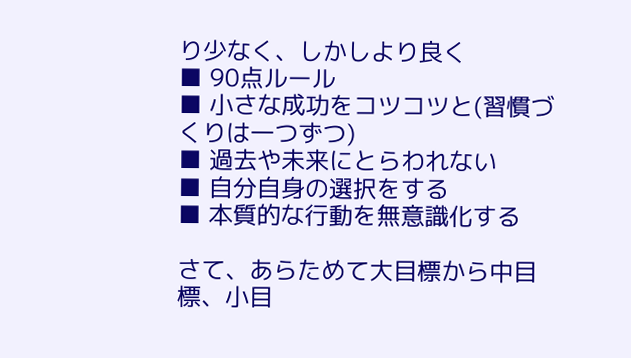り少なく、しかしより良く
■ 90点ルール
■ 小さな成功をコツコツと(習慣づくりは一つずつ)
■ 過去や未来にとらわれない
■ 自分自身の選択をする
■ 本質的な行動を無意識化する

さて、あらためて大目標から中目標、小目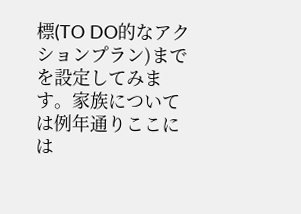標(TO DO的なアクションプラン)までを設定してみます。家族については例年通りここには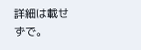詳細は載せずで。